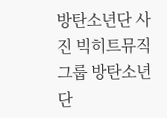방탄소년단 사진 빅히트뮤직
그룹 방탄소년단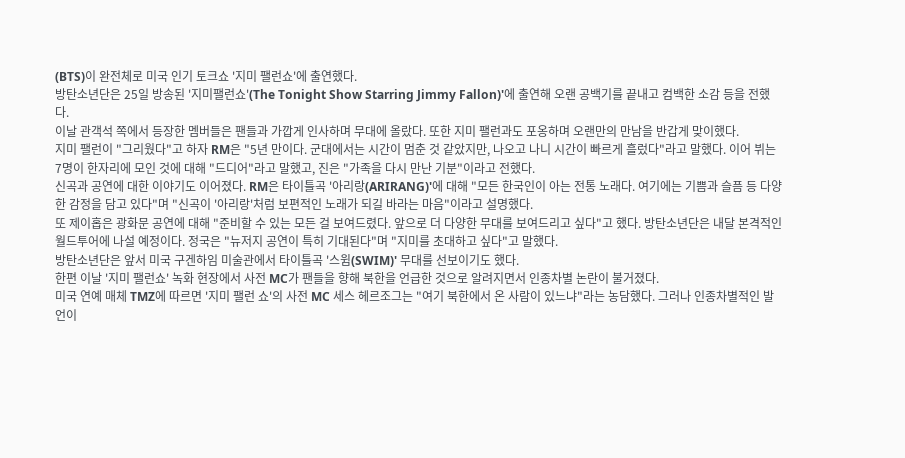(BTS)이 완전체로 미국 인기 토크쇼 '지미 팰런쇼'에 출연했다.
방탄소년단은 25일 방송된 '지미팰런쇼'(The Tonight Show Starring Jimmy Fallon)'에 출연해 오랜 공백기를 끝내고 컴백한 소감 등을 전했다.
이날 관객석 쪽에서 등장한 멤버들은 팬들과 가깝게 인사하며 무대에 올랐다. 또한 지미 팰런과도 포옹하며 오랜만의 만남을 반갑게 맞이했다.
지미 팰런이 "그리웠다"고 하자 RM은 "5년 만이다. 군대에서는 시간이 멈춘 것 같았지만, 나오고 나니 시간이 빠르게 흘렀다"라고 말했다. 이어 뷔는 7명이 한자리에 모인 것에 대해 "드디어"라고 말했고, 진은 "가족을 다시 만난 기분"이라고 전했다.
신곡과 공연에 대한 이야기도 이어졌다. RM은 타이틀곡 '아리랑(ARIRANG)'에 대해 "모든 한국인이 아는 전통 노래다. 여기에는 기쁨과 슬픔 등 다양한 감정을 담고 있다"며 "신곡이 '아리랑'처럼 보편적인 노래가 되길 바라는 마음"이라고 설명했다.
또 제이홉은 광화문 공연에 대해 "준비할 수 있는 모든 걸 보여드렸다. 앞으로 더 다양한 무대를 보여드리고 싶다"고 했다. 방탄소년단은 내달 본격적인 월드투어에 나설 예정이다. 정국은 "뉴저지 공연이 특히 기대된다"며 "지미를 초대하고 싶다"고 말했다.
방탄소년단은 앞서 미국 구겐하임 미술관에서 타이틀곡 '스윔(SWIM)' 무대를 선보이기도 했다.
한편 이날 '지미 팰런쇼' 녹화 현장에서 사전 MC가 팬들을 향해 북한을 언급한 것으로 알려지면서 인종차별 논란이 불거졌다.
미국 연예 매체 TMZ에 따르면 '지미 팰런 쇼'의 사전 MC 세스 헤르조그는 "여기 북한에서 온 사람이 있느냐"라는 농담했다. 그러나 인종차별적인 발언이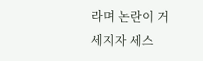라며 논란이 거세지자 세스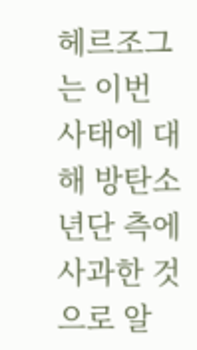헤르조그는 이번 사태에 대해 방탄소년단 측에 사과한 것으로 알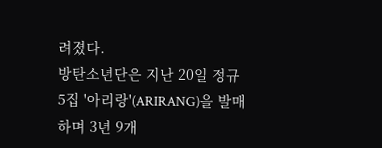려졌다.
방탄소년단은 지난 20일 정규 5집 '아리랑'(ARIRANG)을 발매하며 3년 9개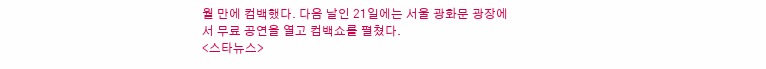월 만에 컴백했다. 다음 날인 21일에는 서울 광화문 광장에서 무료 공연을 열고 컴백쇼를 펼쳤다.
<스타뉴스>